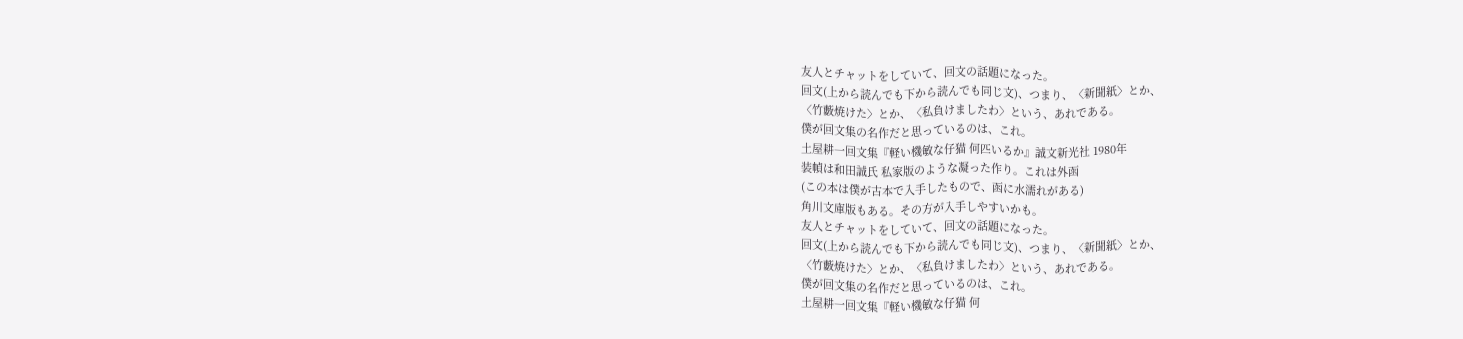友人とチャットをしていて、回文の話題になった。
回文(上から読んでも下から読んでも同じ文)、つまり、〈新聞紙〉とか、
〈竹藪焼けた〉とか、〈私負けましたわ〉という、あれである。
僕が回文集の名作だと思っているのは、これ。
土屋耕一回文集『軽い機敏な仔猫 何匹いるか』誠文新光社 1980年
装幀は和田誠氏 私家版のような凝った作り。これは外函
(この本は僕が古本で入手したもので、函に水濡れがある)
角川文庫版もある。その方が入手しやすいかも。
友人とチャットをしていて、回文の話題になった。
回文(上から読んでも下から読んでも同じ文)、つまり、〈新聞紙〉とか、
〈竹藪焼けた〉とか、〈私負けましたわ〉という、あれである。
僕が回文集の名作だと思っているのは、これ。
土屋耕一回文集『軽い機敏な仔猫 何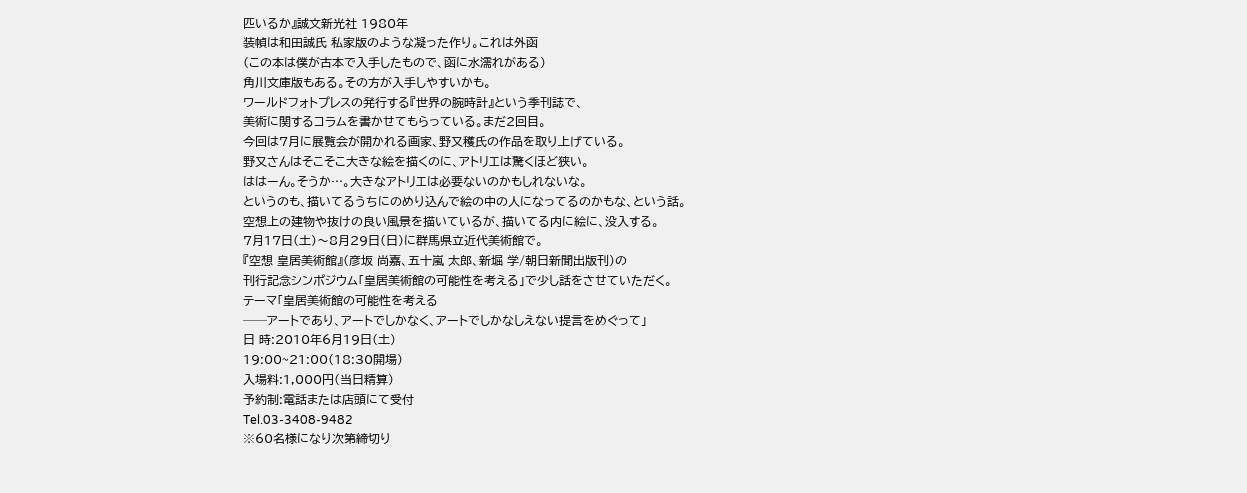匹いるか』誠文新光社 1980年
装幀は和田誠氏 私家版のような凝った作り。これは外函
(この本は僕が古本で入手したもので、函に水濡れがある)
角川文庫版もある。その方が入手しやすいかも。
ワールドフォトプレスの発行する『世界の腕時計』という季刊誌で、
美術に関するコラムを書かせてもらっている。まだ2回目。
今回は7月に展覧会が開かれる画家、野又穫氏の作品を取り上げている。
野又さんはそこそこ大きな絵を描くのに、アトリエは驚くほど狭い。
ははーん。そうか…。大きなアトリエは必要ないのかもしれないな。
というのも、描いてるうちにのめり込んで絵の中の人になってるのかもな、という話。
空想上の建物や抜けの良い風景を描いているが、描いてる内に絵に、没入する。
7月17日(土)〜8月29日(日)に群馬県立近代美術館で。
『空想 皇居美術館』(彦坂 尚嘉、五十嵐 太郎、新堀 学/朝日新聞出版刊)の
刊行記念シンポジウム「皇居美術館の可能性を考える」で少し話をさせていただく。
テーマ「皇居美術館の可能性を考える
──アートであり、アートでしかなく、アートでしかなしえない提言をめぐって」
日 時:2010年6月19日(土)
19:00~21:00(18:30開場)
入場料:1,000円(当日精算)
予約制:電話または店頭にて受付
Tel.03-3408-9482
※60名様になり次第締切り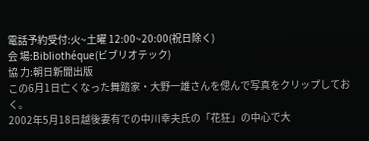電話予約受付:火~土曜 12:00~20:00(祝日除く)
会 場:Bibliothéque(ビブリオテック)
協 力:朝日新聞出版
この6月1日亡くなった舞踏家・大野一雄さんを偲んで写真をクリップしておく。
2002年5月18日越後妻有での中川幸夫氏の「花狂」の中心で大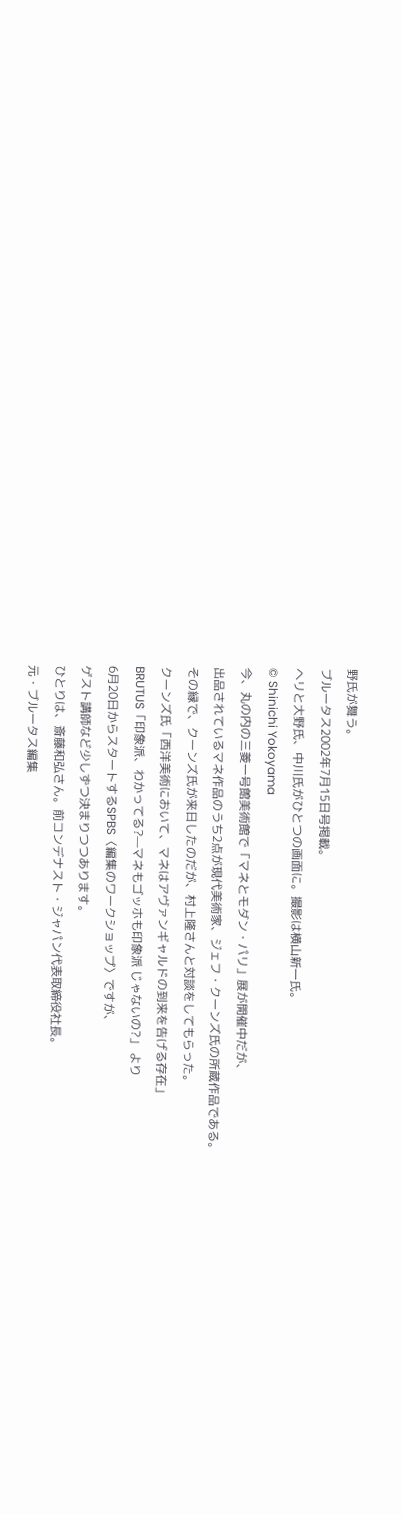野氏が舞う。
ブルータス2002年7月15日号掲載。
ヘリと大野氏、中川氏がひとつの画面に。撮影は横山新一氏。
© Shinichi Yokoyama
今、丸の内の三菱一号館美術館で「マネとモダン・パリ」展が開催中だが、
出品されているマネ作品のうち2点が現代美術家、ジェフ・クーンズ氏の所蔵作品である。
その縁で、クーンズ氏が来日したのだが、村上隆さんと対談をしてもらった。
クーンズ氏「西洋美術において、マネはアヴァンギャルドの到来を告げる存在」
BRUTUS「印象派、わかってる?—マネもゴッホも印象派 じゃないの?」 より
6月20日からスタートするSPBS〈編集のワークショップ〉ですが、
ゲスト講師など少しずつ決まりつつあります。
ひとりは、斎藤和弘さん。前コンデナスト・ジャパン代表取締役社長。
元・ブルータス編集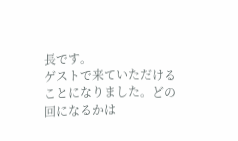長です。
ゲストで来ていただけることになりました。どの回になるかは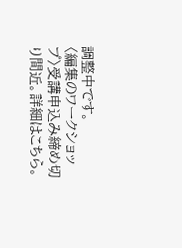調整中です。
〈編集のワークショップ〉受講申込み締め切り間近。詳細はこちら。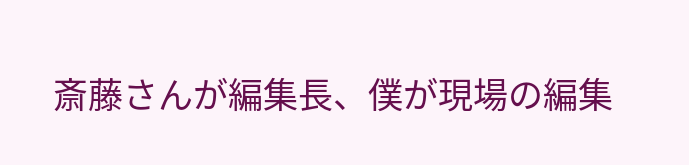斎藤さんが編集長、僕が現場の編集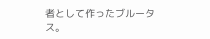者として作ったブルータス。